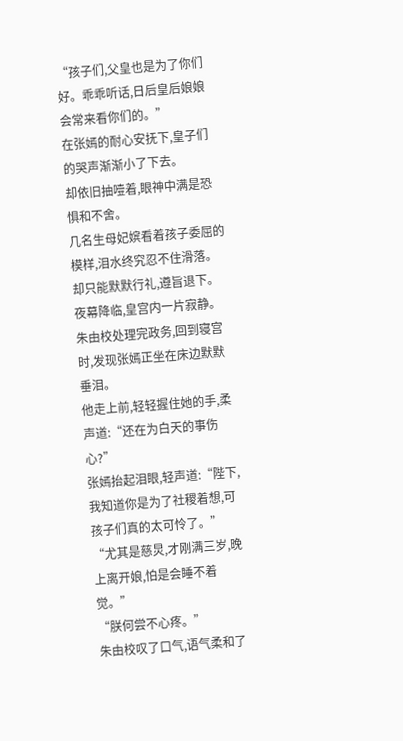“孩子们,父皇也是为了你们好。乖乖听话,日后皇后娘娘会常来看你们的。”
在张嫣的耐心安抚下,皇子们的哭声渐渐小了下去。
却依旧抽噎着,眼神中满是恐惧和不舍。
几名生母妃嫔看着孩子委屈的模样,泪水终究忍不住滑落。
却只能默默行礼,遵旨退下。
夜幕降临,皇宫内一片寂静。
朱由校处理完政务,回到寝宫时,发现张嫣正坐在床边默默垂泪。
他走上前,轻轻握住她的手,柔声道:“还在为白天的事伤心?”
张嫣抬起泪眼,轻声道:“陛下,我知道你是为了社稷着想,可孩子们真的太可怜了。”
“尤其是慈炅,才刚满三岁,晚上离开娘,怕是会睡不着觉。”
“朕何尝不心疼。”
朱由校叹了口气,语气柔和了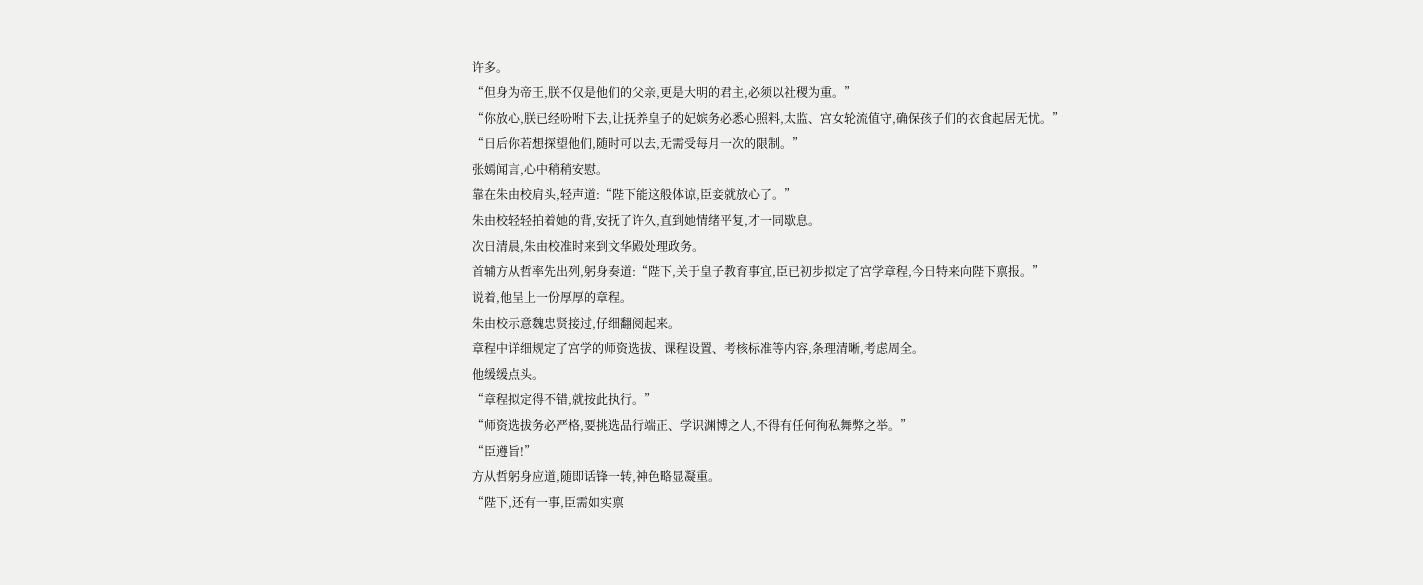许多。
“但身为帝王,朕不仅是他们的父亲,更是大明的君主,必须以社稷为重。”
“你放心,朕已经吩咐下去,让抚养皇子的妃嫔务必悉心照料,太监、宫女轮流值守,确保孩子们的衣食起居无忧。”
“日后你若想探望他们,随时可以去,无需受每月一次的限制。”
张嫣闻言,心中稍稍安慰。
靠在朱由校肩头,轻声道:“陛下能这般体谅,臣妾就放心了。”
朱由校轻轻拍着她的背,安抚了许久,直到她情绪平复,才一同歇息。
次日清晨,朱由校准时来到文华殿处理政务。
首辅方从哲率先出列,躬身奏道:“陛下,关于皇子教育事宜,臣已初步拟定了宫学章程,今日特来向陛下禀报。”
说着,他呈上一份厚厚的章程。
朱由校示意魏忠贤接过,仔细翻阅起来。
章程中详细规定了宫学的师资选拔、课程设置、考核标准等内容,条理清晰,考虑周全。
他缓缓点头。
“章程拟定得不错,就按此执行。”
“师资选拔务必严格,要挑选品行端正、学识渊博之人,不得有任何徇私舞弊之举。”
“臣遵旨!”
方从哲躬身应道,随即话锋一转,神色略显凝重。
“陛下,还有一事,臣需如实禀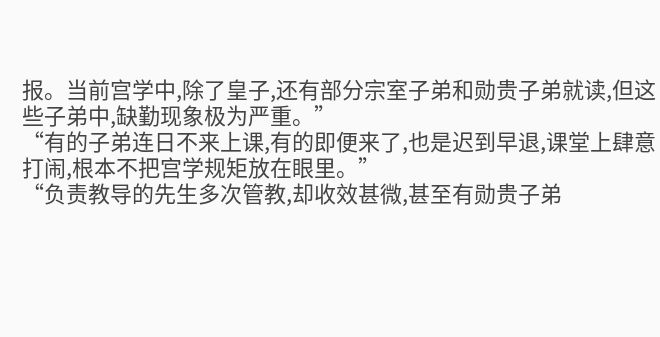报。当前宫学中,除了皇子,还有部分宗室子弟和勋贵子弟就读,但这些子弟中,缺勤现象极为严重。”
“有的子弟连日不来上课,有的即便来了,也是迟到早退,课堂上肆意打闹,根本不把宫学规矩放在眼里。”
“负责教导的先生多次管教,却收效甚微,甚至有勋贵子弟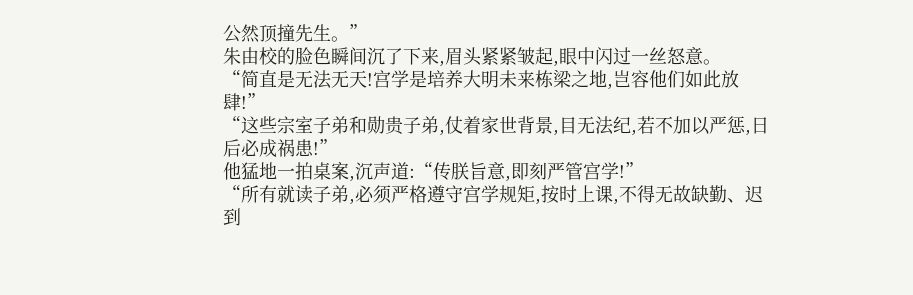公然顶撞先生。”
朱由校的脸色瞬间沉了下来,眉头紧紧皱起,眼中闪过一丝怒意。
“简直是无法无天!宫学是培养大明未来栋梁之地,岂容他们如此放肆!”
“这些宗室子弟和勋贵子弟,仗着家世背景,目无法纪,若不加以严惩,日后必成祸患!”
他猛地一拍桌案,沉声道:“传朕旨意,即刻严管宫学!”
“所有就读子弟,必须严格遵守宫学规矩,按时上课,不得无故缺勤、迟到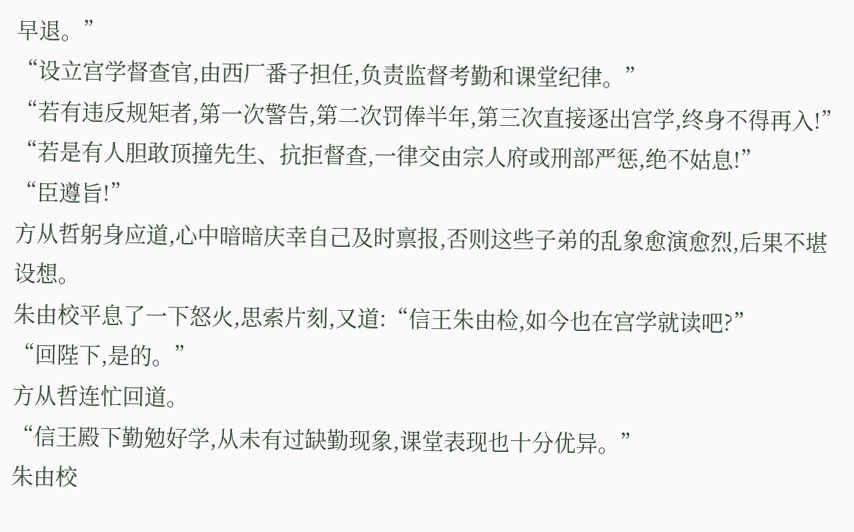早退。”
“设立宫学督查官,由西厂番子担任,负责监督考勤和课堂纪律。”
“若有违反规矩者,第一次警告,第二次罚俸半年,第三次直接逐出宫学,终身不得再入!”
“若是有人胆敢顶撞先生、抗拒督查,一律交由宗人府或刑部严惩,绝不姑息!”
“臣遵旨!”
方从哲躬身应道,心中暗暗庆幸自己及时禀报,否则这些子弟的乱象愈演愈烈,后果不堪设想。
朱由校平息了一下怒火,思索片刻,又道:“信王朱由检,如今也在宫学就读吧?”
“回陛下,是的。”
方从哲连忙回道。
“信王殿下勤勉好学,从未有过缺勤现象,课堂表现也十分优异。”
朱由校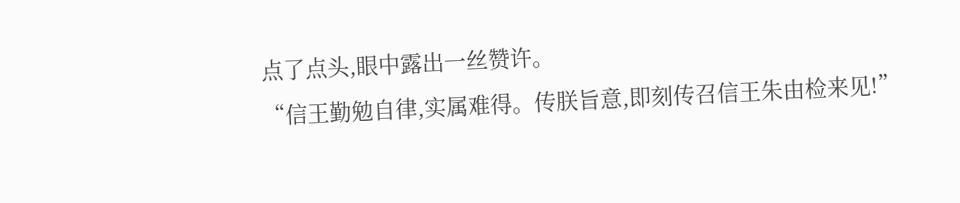点了点头,眼中露出一丝赞许。
“信王勤勉自律,实属难得。传朕旨意,即刻传召信王朱由检来见!”